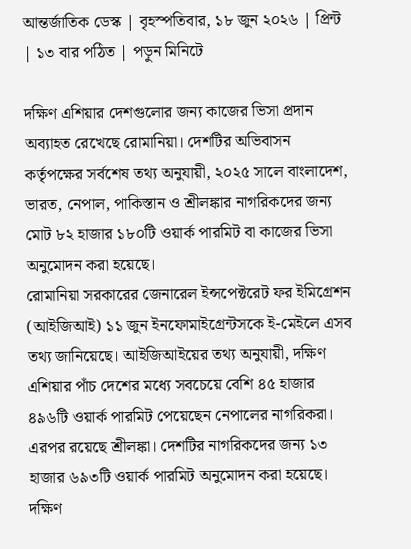আন্তর্জাতিক ডেস্ক | বৃহস্পতিবার, ১৮ জুন ২০২৬ | প্রিন্ট | ১৩ বার পঠিত | পড়ুন মিনিটে

দক্ষিণ এশিয়ার দেশগুলোর জন্য কাজের ভিসা প্রদান অব্যাহত রেখেছে রোমানিয়া। দেশটির অভিবাসন কর্তৃপক্ষের সর্বশেষ তথ্য অনুযায়ী, ২০২৫ সালে বাংলাদেশ, ভারত, নেপাল, পাকিস্তান ও শ্রীলঙ্কার নাগরিকদের জন্য মোট ৮২ হাজার ১৮০টি ওয়ার্ক পারমিট বা কাজের ভিসা অনুমোদন করা হয়েছে।
রোমানিয়া সরকারের জেনারেল ইন্সপেক্টরেট ফর ইমিগ্রেশন (আইজিআই) ১১ জুন ইনফোমাইগ্রেন্টসকে ই-মেইলে এসব তথ্য জানিয়েছে। আইজিআইয়ের তথ্য অনুযায়ী, দক্ষিণ এশিয়ার পাঁচ দেশের মধ্যে সবচেয়ে বেশি ৪৫ হাজার ৪৯৬টি ওয়ার্ক পারমিট পেয়েছেন নেপালের নাগরিকরা।
এরপর রয়েছে শ্রীলঙ্কা। দেশটির নাগরিকদের জন্য ১৩ হাজার ৬৯৩টি ওয়ার্ক পারমিট অনুমোদন করা হয়েছে। দক্ষিণ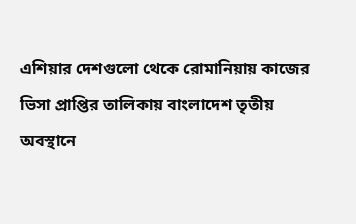এশিয়ার দেশগুলো থেকে রোমানিয়ায় কাজের ভিসা প্রাপ্তির তালিকায় বাংলাদেশ তৃতীয় অবস্থানে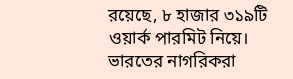রয়েছে, ৮ হাজার ৩১৯টি ওয়ার্ক পারমিট নিয়ে।
ভারতের নাগরিকরা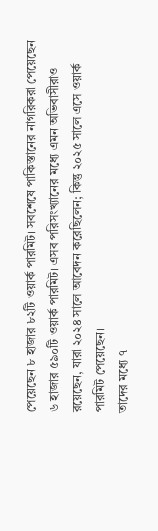পেয়েছেন ৮ হাজার ৮২টি ওয়ার্ক পারমিট। সবশেষে পাকিস্তানের নাগরিকরা পেয়েছেন ৬ হাজার ৫৯০টি ওয়ার্ক পারমিট। এসব পরিসংখ্যানের মধ্যে এমন অভিবাসীরাও রয়েছেন, যারা ২০২৪ সালে আবেদন করেছিলেন; কিন্তু ২০২৫ সালে এসে ওয়ার্ক পারমিট পেয়েছেন।
তাদের মধ্যে ৭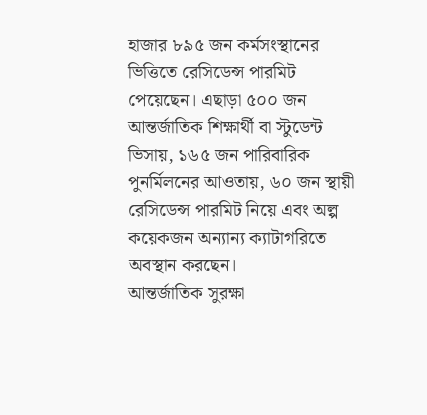হাজার ৮৯৫ জন কর্মসংস্থানের ভিত্তিতে রেসিডেন্স পারমিট পেয়েছেন। এছাড়া ৫০০ জন আন্তর্জাতিক শিক্ষার্থী বা স্টুডেন্ট ভিসায়, ১৬৫ জন পারিবারিক পুনর্মিলনের আওতায়, ৬০ জন স্থায়ী রেসিডেন্স পারমিট নিয়ে এবং অল্প কয়েকজন অন্যান্য ক্যাটাগরিতে অবস্থান করছেন।
আন্তর্জাতিক সুরক্ষা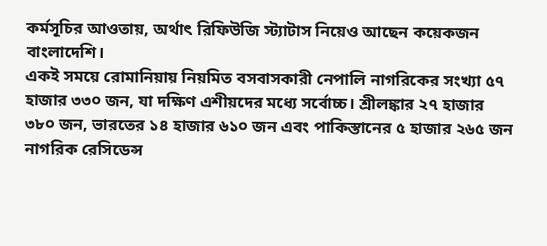কর্মসূচির আওতায়, অর্থাৎ রিফিউজি স্ট্যাটাস নিয়েও আছেন কয়েকজন বাংলাদেশি।
একই সময়ে রোমানিয়ায় নিয়মিত বসবাসকারী নেপালি নাগরিকের সংখ্যা ৫৭ হাজার ৩৩০ জন, যা দক্ষিণ এশীয়দের মধ্যে সর্বোচ্চ। শ্রীলঙ্কার ২৭ হাজার ৩৮০ জন, ভারতের ১৪ হাজার ৬১০ জন এবং পাকিস্তানের ৫ হাজার ২৬৫ জন নাগরিক রেসিডেন্স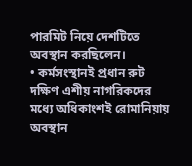পারমিট নিয়ে দেশটিতে অবস্থান করছিলেন।
• কর্মসংস্থানই প্রধান রুট
দক্ষিণ এশীয় নাগরিকদের মধ্যে অধিকাংশই রোমানিয়ায় অবস্থান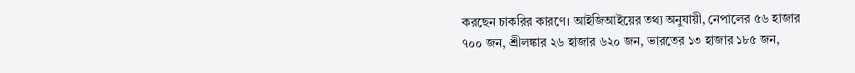করছেন চাকরির কারণে। আইজিআইয়ের তথ্য অনুযায়ী, নেপালের ৫৬ হাজার ৭০০ জন, শ্রীলঙ্কার ২৬ হাজার ৬২০ জন, ভারতের ১৩ হাজার ১৮৫ জন,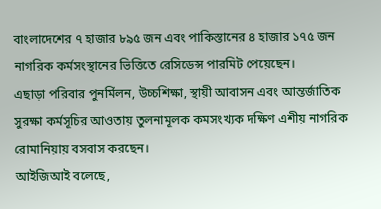বাংলাদেশের ৭ হাজার ৮৯৫ জন এবং পাকিস্তানের ৪ হাজার ১৭৫ জন নাগরিক কর্মসংস্থানের ভিত্তিতে রেসিডেন্স পারমিট পেয়েছেন।
এছাড়া পরিবার পুনর্মিলন, উচ্চশিক্ষা, স্থায়ী আবাসন এবং আন্তর্জাতিক সুরক্ষা কর্মসূচির আওতায় তুলনামূলক কমসংখ্যক দক্ষিণ এশীয় নাগরিক রোমানিয়ায় বসবাস করছেন।
আইজিআই বলেছে,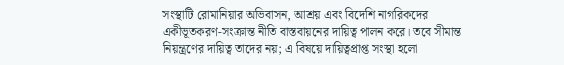সংস্থাটি রোমানিয়ার অভিবাসন, আশ্রয় এবং বিদেশি নাগরিকদের একীভূতকরণ-সংক্রান্ত নীতি বাস্তবায়নের দায়িত্ব পালন করে। তবে সীমান্ত নিয়ন্ত্রণের দায়িত্ব তাদের নয়; এ বিষয়ে দায়িত্বপ্রাপ্ত সংস্থা হলো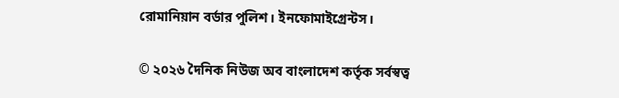রোমানিয়ান বর্ডার পুলিশ। ইনফোমাইগ্রেন্টস।

© ২০২৬ দৈনিক নিউজ অব বাংলাদেশ কর্তৃক সর্বস্বত্ব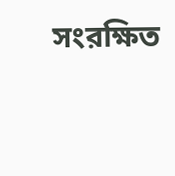সংরক্ষিত